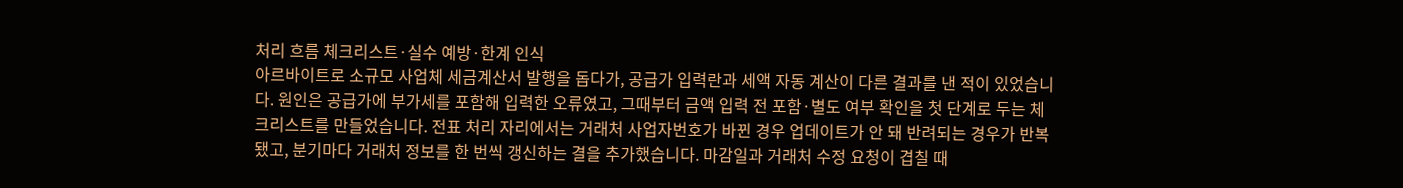처리 흐름 체크리스트·실수 예방·한계 인식
아르바이트로 소규모 사업체 세금계산서 발행을 돕다가, 공급가 입력란과 세액 자동 계산이 다른 결과를 낸 적이 있었습니다. 원인은 공급가에 부가세를 포함해 입력한 오류였고, 그때부터 금액 입력 전 포함·별도 여부 확인을 첫 단계로 두는 체크리스트를 만들었습니다. 전표 처리 자리에서는 거래처 사업자번호가 바뀐 경우 업데이트가 안 돼 반려되는 경우가 반복됐고, 분기마다 거래처 정보를 한 번씩 갱신하는 결을 추가했습니다. 마감일과 거래처 수정 요청이 겹칠 때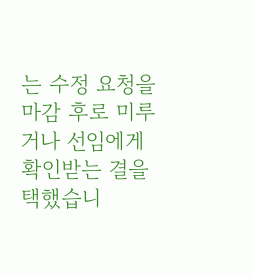는 수정 요청을 마감 후로 미루거나 선임에게 확인받는 결을 택했습니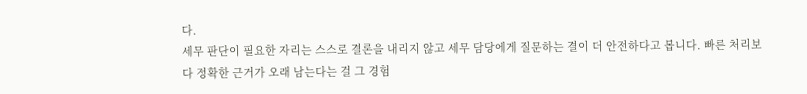다.
세무 판단이 필요한 자리는 스스로 결론을 내리지 않고 세무 담당에게 질문하는 결이 더 안전하다고 봅니다. 빠른 처리보다 정확한 근거가 오래 남는다는 걸 그 경험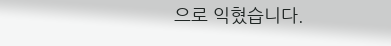으로 익혔습니다.